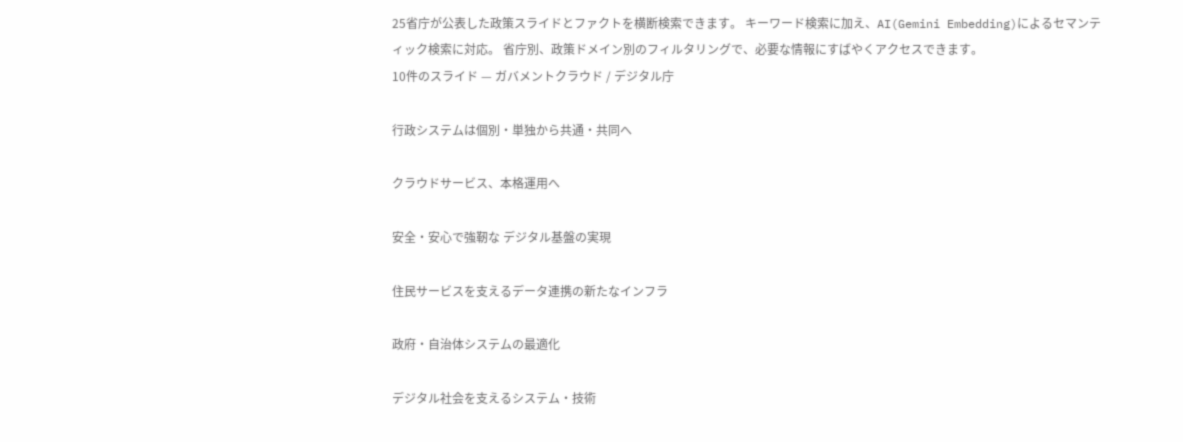25省庁が公表した政策スライドとファクトを横断検索できます。 キーワード検索に加え、AI(Gemini Embedding)によるセマンティック検索に対応。 省庁別、政策ドメイン別のフィルタリングで、必要な情報にすばやくアクセスできます。
10件のスライド — ガバメントクラウド / デジタル庁

行政システムは個別・単独から共通・共同へ

クラウドサービス、本格運用へ

安全・安心で強靭な デジタル基盤の実現

住民サービスを支えるデータ連携の新たなインフラ

政府・自治体システムの最適化

デジタル社会を支えるシステム・技術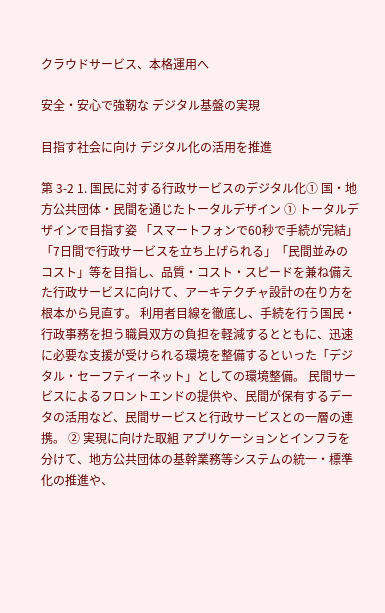クラウドサービス、本格運用へ

安全・安心で強靭な デジタル基盤の実現

目指す社会に向け デジタル化の活用を推進

第 3-2 1. 国民に対する行政サービスのデジタル化① 国・地方公共団体・民間を通じたトータルデザイン ① トータルデザインで目指す姿 「スマートフォンで60秒で手続が完結」「7日間で行政サービスを立ち上げられる」「民間並みのコスト」等を目指し、品質・コスト・スピードを兼ね備えた行政サービスに向けて、アーキテクチャ設計の在り方を根本から見直す。 利用者目線を徹底し、手続を行う国民・行政事務を担う職員双方の負担を軽減するとともに、迅速に必要な支援が受けられる環境を整備するといった「デジタル・セーフティーネット」としての環境整備。 民間サービスによるフロントエンドの提供や、民間が保有するデータの活用など、民間サービスと行政サービスとの一層の連携。 ② 実現に向けた取組 アプリケーションとインフラを分けて、地方公共団体の基幹業務等システムの統一・標準化の推進や、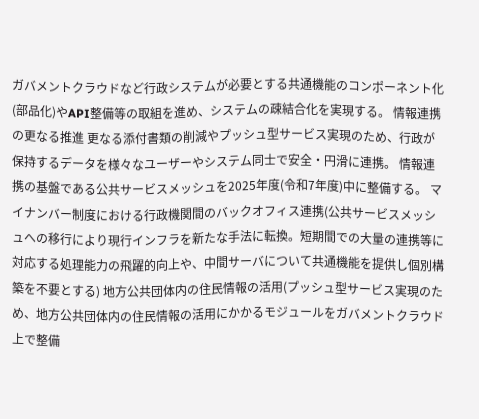ガバメントクラウドなど行政システムが必要とする共通機能のコンポーネント化(部品化)やAPI整備等の取組を進め、システムの疎結合化を実現する。 情報連携の更なる推進 更なる添付書類の削減やプッシュ型サービス実現のため、行政が保持するデータを様々なユーザーやシステム同士で安全・円滑に連携。 情報連携の基盤である公共サービスメッシュを2025年度(令和7年度)中に整備する。 マイナンバー制度における行政機関間のバックオフィス連携(公共サービスメッシュへの移行により現行インフラを新たな手法に転換。短期間での大量の連携等に対応する処理能力の飛躍的向上や、中間サーバについて共通機能を提供し個別構築を不要とする) 地方公共団体内の住民情報の活用(プッシュ型サービス実現のため、地方公共団体内の住民情報の活用にかかるモジュールをガバメントクラウド上で整備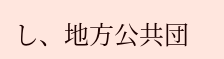し、地方公共団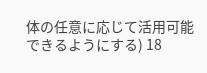体の任意に応じて活用可能できるようにする) 18